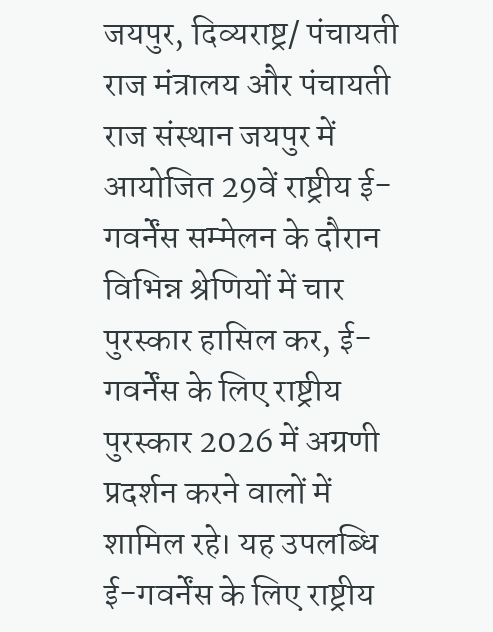जयपुर, दिव्यराष्ट्र/ पंचायती राज मंत्रालय और पंचायती राज संस्थान जयपुर में आयोजित 29वें राष्ट्रीय ई-गवर्नेंस सम्मेलन के दौरान विभिन्न श्रेणियों में चार पुरस्कार हासिल कर, ई-गवर्नेंस के लिए राष्ट्रीय पुरस्कार 2026 में अग्रणी प्रदर्शन करने वालों में शामिल रहे। यह उपलब्धि ई-गवर्नेंस के लिए राष्ट्रीय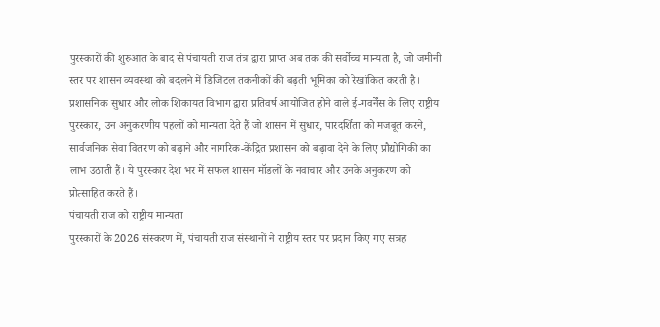पुरस्कारों की शुरुआत के बाद से पंचायती राज तंत्र द्वारा प्राप्त अब तक की सर्वोच्च मान्यता है, जो जमीनी स्तर पर शासन व्यवस्था को बदलने में डिजिटल तकनीकों की बढ़ती भूमिका को रेखांकित करती है।
प्रशासनिक सुधार और लोक शिकायत विभाग द्वारा प्रतिवर्ष आयोजित होने वाले ई-गवर्नेंस के लिए राष्ट्रीय पुरस्कार, उन अनुकरणीय पहलों को मान्यता देते हैं जो शासन में सुधार, पारदर्शिता को मजबूत करने, सार्वजनिक सेवा वितरण को बढ़ाने और नागरिक-केंद्रित प्रशासन को बढ़ावा देने के लिए प्रौद्योगिकी का लाभ उठाती हैं। ये पुरस्कार देश भर में सफल शासन मॉडलों के नवाचार और उनके अनुकरण को प्रोत्साहित करते हैं।
पंचायती राज को राष्ट्रीय मान्यता
पुरस्कारों के 2026 संस्करण में, पंचायती राज संस्थानों ने राष्ट्रीय स्तर पर प्रदान किए गए सत्रह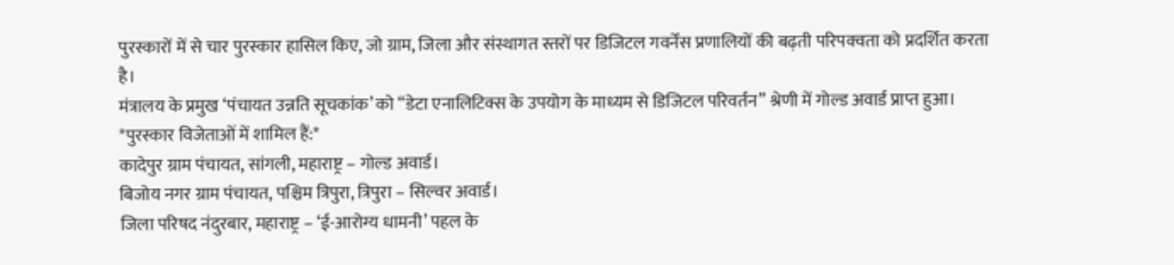पुरस्कारों में से चार पुरस्कार हासिल किए, जो ग्राम, जिला और संस्थागत स्तरों पर डिजिटल गवर्नेंस प्रणालियों की बढ़ती परिपक्वता को प्रदर्शित करता है।
मंत्रालय के प्रमुख ‘पंचायत उन्नति सूचकांक’ को “डेटा एनालिटिक्स के उपयोग के माध्यम से डिजिटल परिवर्तन” श्रेणी में गोल्ड अवार्ड प्राप्त हुआ।
*पुरस्कार विजेताओं में शामिल हैं:*
कादेपुर ग्राम पंचायत, सांगली, महाराष्ट्र – गोल्ड अवार्ड।
बिजोय नगर ग्राम पंचायत, पश्चिम त्रिपुरा, त्रिपुरा – सिल्वर अवार्ड।
जिला परिषद नंदुरबार, महाराष्ट्र – ‘ई-आरोग्य धामनी’ पहल के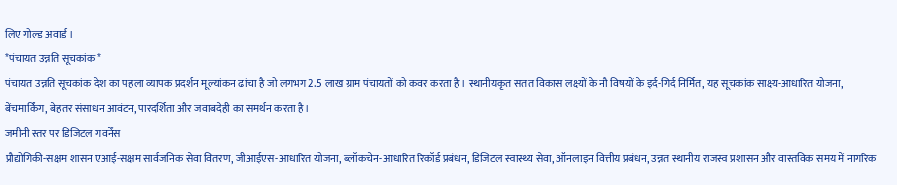लिए गोल्ड अवार्ड ।
*पंचायत उन्नति सूचकांक*
पंचायत उन्नति सूचकांक देश का पहला व्यापक प्रदर्शन मूल्यांकन ढांचा है जो लगभग 2.5 लाख ग्राम पंचायतों को कवर करता है। स्थानीयकृत सतत विकास लक्ष्यों के नौ विषयों के इर्द-गिर्द निर्मित, यह सूचकांक साक्ष्य-आधारित योजना, बेंचमार्किंग, बेहतर संसाधन आवंटन, पारदर्शिता और जवाबदेही का समर्थन करता है।
जमीनी स्तर पर डिजिटल गवर्नेंस
प्रौद्योगिकी-सक्षम शासन एआई-सक्षम सार्वजनिक सेवा वितरण, जीआईएस-आधारित योजना, ब्लॉकचेन-आधारित रिकॉर्ड प्रबंधन, डिजिटल स्वास्थ्य सेवा, ऑनलाइन वित्तीय प्रबंधन, उन्नत स्थानीय राजस्व प्रशासन और वास्तविक समय में नागरिक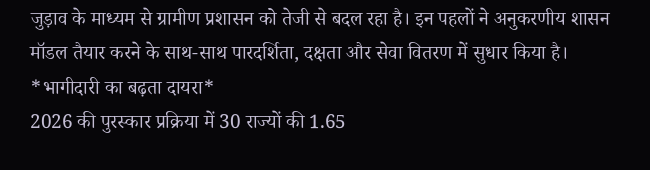जुड़ाव के माध्यम से ग्रामीण प्रशासन को तेजी से बदल रहा है। इन पहलों ने अनुकरणीय शासन मॉडल तैयार करने के साथ-साथ पारदर्शिता, दक्षता और सेवा वितरण में सुधार किया है।
*भागीदारी का बढ़ता दायरा*
2026 की पुरस्कार प्रक्रिया में 30 राज्यों की 1.65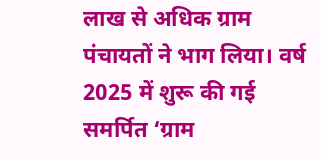लाख से अधिक ग्राम पंचायतों ने भाग लिया। वर्ष 2025 में शुरू की गई समर्पित ‘ग्राम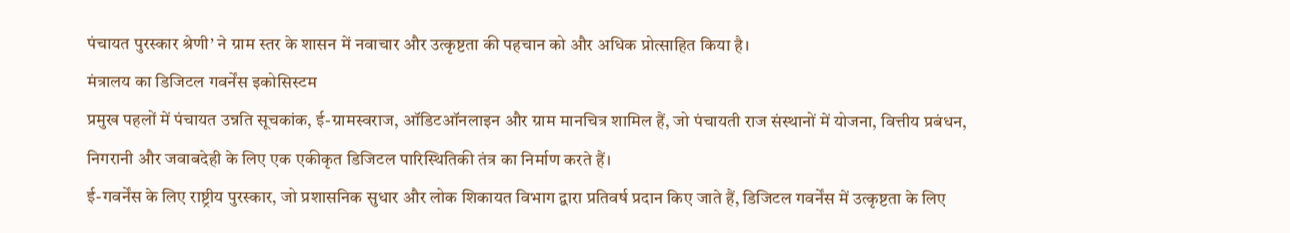पंचायत पुरस्कार श्रेणी’ ने ग्राम स्तर के शासन में नवाचार और उत्कृष्टता की पहचान को और अधिक प्रोत्साहित किया है।
मंत्रालय का डिजिटल गवर्नेंस इकोसिस्टम
प्रमुख पहलों में पंचायत उन्नति सूचकांक, ई-ग्रामस्वराज, ऑडिटऑनलाइन और ग्राम मानचित्र शामिल हैं, जो पंचायती राज संस्थानों में योजना, वित्तीय प्रबंधन, निगरानी और जवाबदेही के लिए एक एकीकृत डिजिटल पारिस्थितिकी तंत्र का निर्माण करते हैं।
ई-गवर्नेंस के लिए राष्ट्रीय पुरस्कार, जो प्रशासनिक सुधार और लोक शिकायत विभाग द्वारा प्रतिवर्ष प्रदान किए जाते हैं, डिजिटल गवर्नेंस में उत्कृष्टता के लिए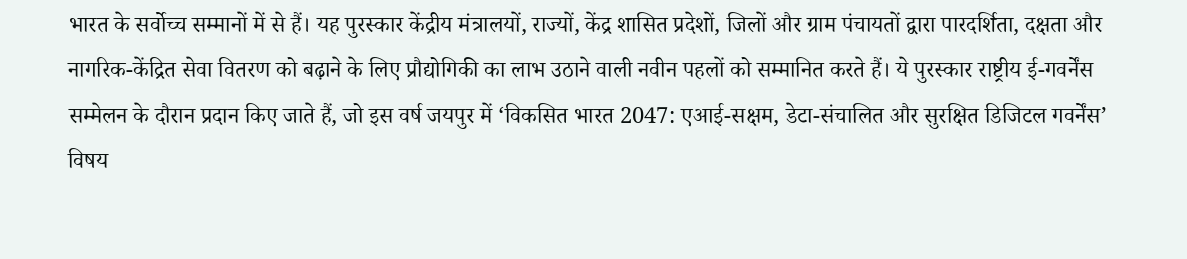भारत के सर्वोच्च सम्मानों में से हैं। यह पुरस्कार केंद्रीय मंत्रालयों, राज्यों, केंद्र शासित प्रदेशों, जिलों और ग्राम पंचायतों द्वारा पारदर्शिता, दक्षता और नागरिक-केंद्रित सेवा वितरण को बढ़ाने के लिए प्रौद्योगिकी का लाभ उठाने वाली नवीन पहलों को सम्मानित करते हैं। ये पुरस्कार राष्ट्रीय ई-गवर्नेंस सम्मेलन के दौरान प्रदान किए जाते हैं, जो इस वर्ष जयपुर में ‘विकसित भारत 2047: एआई-सक्षम, डेटा-संचालित और सुरक्षित डिजिटल गवर्नेंस’ विषय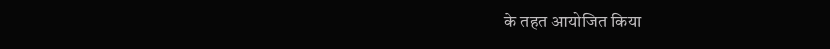के तहत आयोजित किया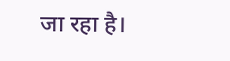जा रहा है।